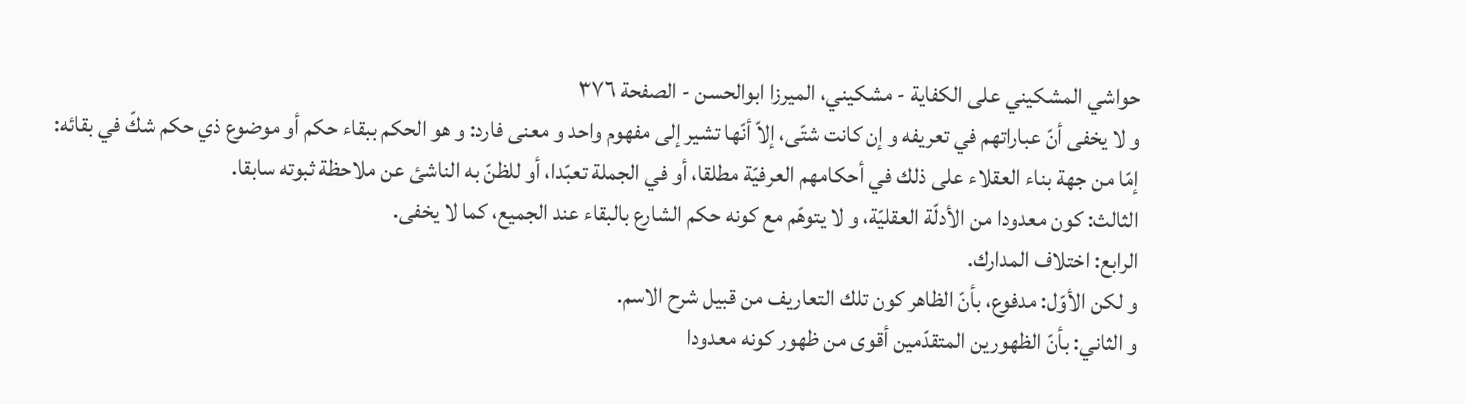حواشي المشكيني علی الكفاية - مشکیني، الميرزا ابوالحسن - الصفحة ٣٧٦
و لا يخفى أنّ عباراتهم في تعريفه و إن كانت شتّى، إلاّ أنّها تشير إلى مفهوم واحد و معنى فارد: و هو الحكم ببقاء حكم أو موضوع ذي حكم شكّ في بقائه:
إمّا من جهة بناء العقلاء على ذلك في أحكامهم العرفيّة مطلقا، أو في الجملة تعبّدا، أو للظنّ به الناشئ عن ملاحظة ثبوته سابقا.
الثالث: كون معدودا من الأدلّة العقليّة، و لا يتوهّم مع كونه حكم الشارع بالبقاء عند الجميع، كما لا يخفى.
الرابع: اختلاف المدارك.
و لكن الأوّل: مدفوع، بأنّ الظاهر كون تلك التعاريف من قبيل شرح الاسم.
و الثاني: بأنّ الظهورين المتقدّمين أقوى من ظهور كونه معدودا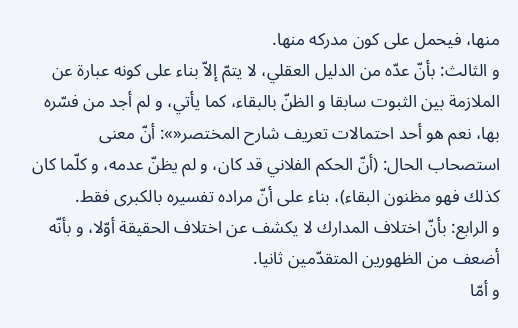منها، فيحمل على كون مدركه منها.
و الثالث: بأنّ عدّه من الدليل العقلي، لا يتمّ إلاّ بناء على كونه عبارة عن الملازمة بين الثبوت سابقا و الظنّ بالبقاء، كما يأتي، و لم أجد من فسّره بها، نعم هو أحد احتمالات تعريف شارح المختصر«»: أنّ معنى استصحاب الحال: (أنّ الحكم الفلاني قد كان، و لم يظنّ عدمه، و كلّما كان كذلك فهو مظنون البقاء)، بناء على أنّ مراده تفسيره بالكبرى فقط.
و الرابع: بأنّ اختلاف المدارك لا يكشف عن اختلاف الحقيقة أوّلا، و بأنّه أضعف من الظهورين المتقدّمين ثانيا.
و أمّا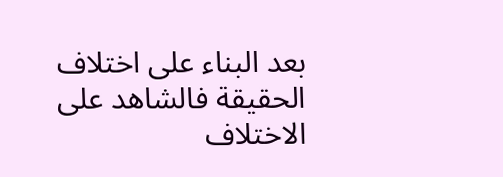بعد البناء على اختلاف الحقيقة فالشاهد على الاختلاف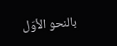بالنحو الأوّل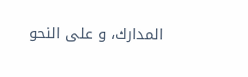المدارك، و على النحو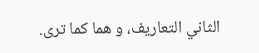الثاني التعاريف، و هما كما ترى.